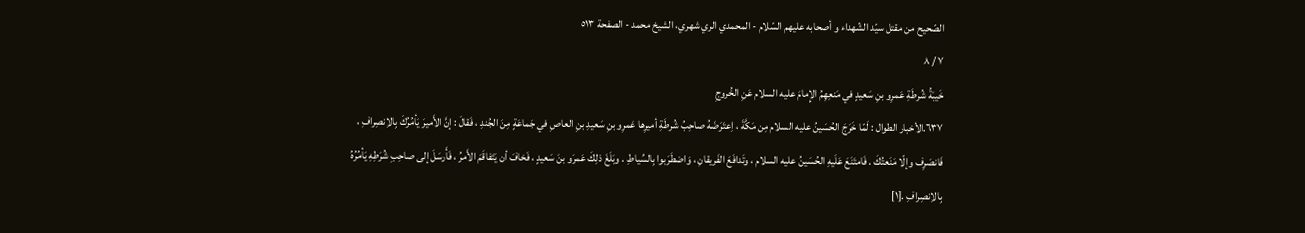الصّحيح من مقتل سيّد الشّهداء و أصحابه عليهم السّلام - المحمدي الري شهري، الشيخ محمد - الصفحة ٥١٣
٧ / ٨
خَيبَةُ شُرطَةِ عَمرِو بنِ سَعيدٍ في مَنعِهِمُ الإِمامَ عليه السلام عَنِ الخُروجِ
٦٣٧.الأخبار الطوال : لَمّا خَرَجَ الحُسَينُ عليه السلام مِن مَكَّةَ ، اِعتَرَضَهُ صاحِبُ شُرطَةِ أميرِها عَمرِو بنِ سَعيدِ بنِ العاصِ في جَماعَةٍ مِنَ الجُندِ ، فَقالَ : إنَّ الأَميرَ يَأمُرُكَ بِالاِنصِرافِ ، فَانصَرِف وإلّا مَنَعتُكَ . فَامتَنَعَ عَلَيهِ الحُسَينُ عليه السلام ، وتَدافَعَ الفَريقانِ ، وَاضطَرَبوا بِالسِّياطِ . وبَلَغَ ذلِكَ عَمرَو بنَ سَعيدٍ ، فَخافَ أن يَتَفاقَمَ الأَمرُ ، فَأَرسَلَ إلى صاحِبِ شُرَطِهِ يَأمُرُهُ بِالاِنصِرافِ .[١]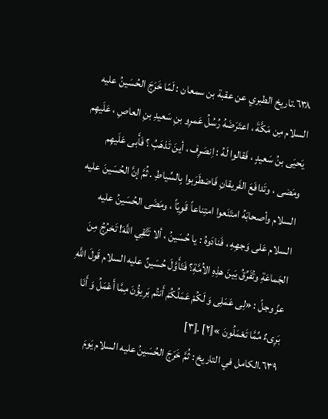٦٣٨.تاريخ الطبري عن عقبة بن سمعان : لَمّا خَرَجَ الحُسَينُ عليه السلام مِن مَكَّةَ ، اعتَرَضَهُ رُسُلُ عَمرِو بنِ سَعيدِ بنِ العاصِ ، عَلَيهِم يَحيَى بنُ سَعيدٍ ، فَقالوا لَهُ : اِنصَرِف ، أينَ تَذهَبُ ؟ فَأَبى عَلَيهِم ومَضى ، وتَدافَعَ الفَريقانِ فَاضطَرَبوا بِالسِّياطِ . ثُمَّ إنَّ الحُسَينَ عليه السلام وأصحابَهُ امتَنَعوا امتِناعاً قَوِيّاً ، ومَضَى الحُسَينُ عليه السلام عَلى وَجهِهِ ، فَنادَوهُ : يا حُسَينُ ، ألا تَتَّقِي اللَّهَ! تَخرُجُ مِنَ الجَماعَةِ وتُفَرِّقُ بَينَ هذِهِ الاُمَّةِ؟ فَتَأَوَّلَ حُسَينٌ عليه السلام قَولَ اللَّهِ عزّ وجلّ : «لِى عَمَلِى وَ لَكُمْ عَمَلُكُمْ أَنتُم بَرِيؤُنَ مِمَّا أَعْمَلُ وَ أَنَا بَرِىءٌ مِّمَّا تَعْمَلُونَ »[٢] .[٣]
٦٣٩.الكامل في التاريخ : ثُمَّ خَرَجَ الحُسَينُ عليه السلام يَومَ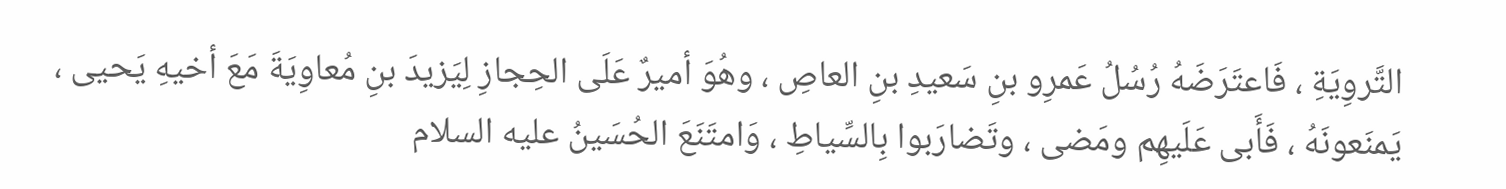التَّروِيَةِ ، فَاعتَرَضَهُ رُسُلُ عَمرِو بنِ سَعيدِ بنِ العاصِ ، وهُوَ أميرٌ عَلَى الحِجازِ لِيَزيدَ بنِ مُعاوِيَةَ مَعَ أخيهِ يَحيى ، يَمنَعونَهُ ، فَأَبى عَلَيهِم ومَضى ، وتَضارَبوا بِالسِّياطِ ، وَامتَنَعَ الحُسَينُ عليه السلام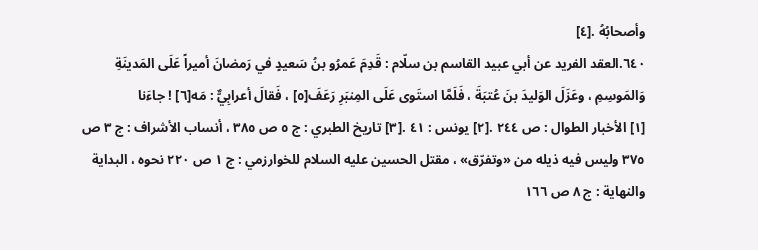وأصحابُهُ .[٤]
٦٤٠.العقد الفريد عن أبي عبيد القاسم بن سلّام : قَدِمَ عَمرُو بنُ سَعيدٍ في رَمضانَ أميراً عَلَى المَدينَةِ وَالمَوسِمِ ، وعَزَلَ الوَليدَ بنَ عُتبَةَ ، فَلَمَّا استَوى عَلَى المِنبَرِ رَعَفَ[٥] ، فَقالَ أعرابِيٌّ : مَه[٦] ! جاءَنا
[١] الأخبار الطوال : ص ٢٤٤ .[٢] يونس : ٤١ .[٣] تاريخ الطبري : ج ٥ ص ٣٨٥ ، أنساب الأشراف : ج ٣ ص ٣٧٥ وليس فيه ذيله من «وتفرّق» ، مقتل الحسين عليه السلام للخوارزمي : ج ١ ص ٢٢٠ نحوه ، البداية والنهاية : ج ٨ ص ١٦٦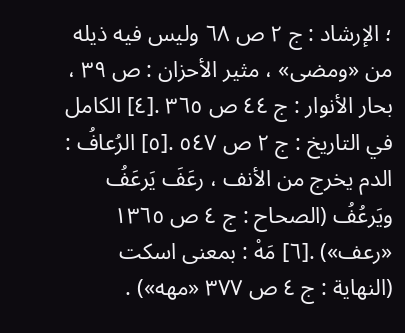؛ الإرشاد : ج ٢ ص ٦٨ وليس فيه ذيله من «ومضى» ، مثير الأحزان : ص ٣٩ ، بحار الأنوار : ج ٤٤ ص ٣٦٥ .[٤] الكامل في التاريخ : ج ٢ ص ٥٤٧ .[٥] الرُعافُ : الدم يخرج من الأنف ، رعَفَ يَرعَفُ ويَرعُفُ (الصحاح : ج ٤ ص ١٣٦٥ «رعف») .[٦] مَهْ : بمعنى اسكت (النهاية : ج ٤ ص ٣٧٧ «مهه») .